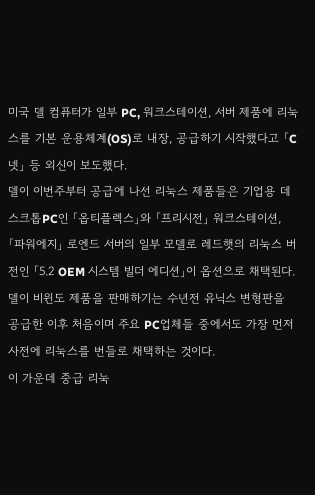미국 델 컴퓨터가 일부 PC, 워크스테이션, 서버 제품에 리눅스를 기본 운용체계(OS)로 내장, 공급하기 시작했다고 「C넷」 등 외신이 보도했다.
델이 이번주부터 공급에 나선 리눅스 제품들은 기업용 데스크톱PC인 「옵티플렉스」와 「프리시전」 워크스테이션, 「파워에지」 로엔드 서버의 일부 모델로 레드햇의 리눅스 버전인 「5.2 OEM 시스템 빌더 에디션」이 옵션으로 채택된다.
델이 비윈도 제품을 판매하기는 수년전 유닉스 변형판을 공급한 이후 처음이며 주요 PC업체들 중에서도 가장 먼저 사전에 리눅스를 번들로 채택하는 것이다.
이 가운데 중급 리눅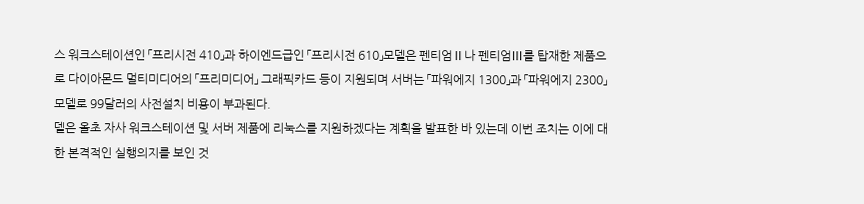스 워크스테이션인 「프리시전 410」과 하이엔드급인 「프리시전 610」모델은 펜티엄Ⅱ나 펜티엄Ⅲ를 탑재한 제품으로 다이아몬드 멀티미디어의 「프리미디어」 그래픽카드 등이 지원되며 서버는 「파워에지 1300」과 「파워에지 2300」 모델로 99달러의 사전설치 비용이 부과된다.
델은 올초 자사 워크스테이션 및 서버 제품에 리눅스를 지원하겠다는 계획을 발표한 바 있는데 이번 조치는 이에 대한 본격적인 실행의지를 보인 것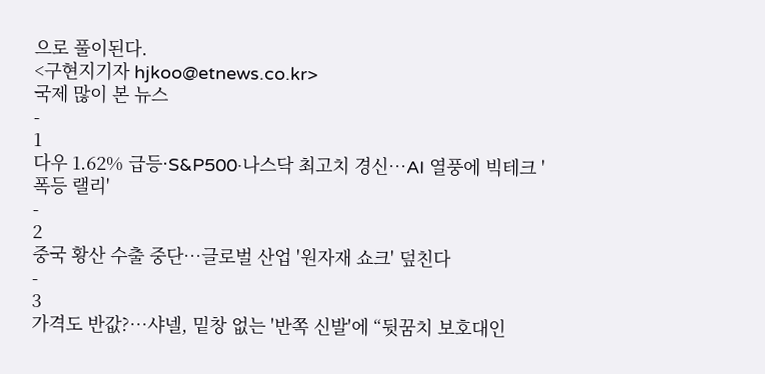으로 풀이된다.
<구현지기자 hjkoo@etnews.co.kr>
국제 많이 본 뉴스
-
1
다우 1.62% 급등·S&P500·나스닥 최고치 경신…AI 열풍에 빅테크 '폭등 랠리'
-
2
중국 황산 수출 중단…글로벌 산업 '원자재 쇼크' 덮친다
-
3
가격도 반값?…샤넬, 밑창 없는 '반쪽 신발'에 “뒷꿈치 보호대인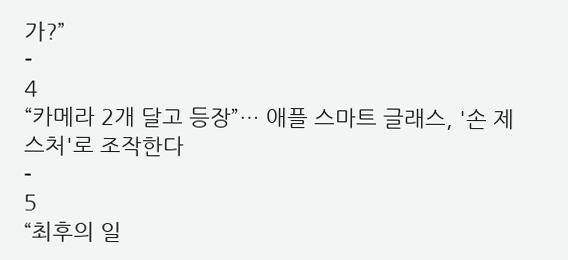가?”
-
4
“카메라 2개 달고 등장”… 애플 스마트 글래스, '손 제스처'로 조작한다
-
5
“최후의 일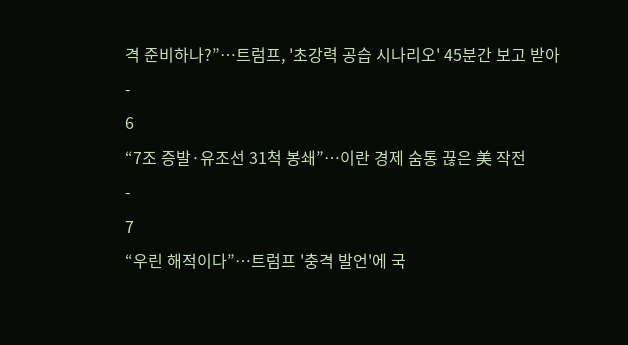격 준비하나?”…트럼프, '초강력 공습 시나리오' 45분간 보고 받아
-
6
“7조 증발·유조선 31척 봉쇄”…이란 경제 숨통 끊은 美 작전
-
7
“우린 해적이다”…트럼프 '충격 발언'에 국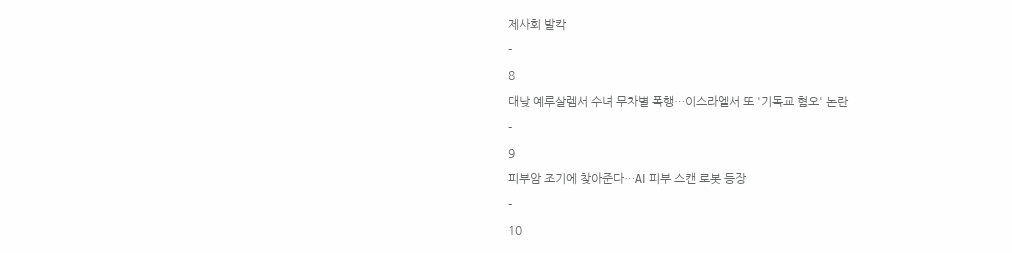제사회 발칵
-
8
대낮 예루살렘서 수녀 무차별 폭행…이스라엘서 또 '기독교 혐오' 논란
-
9
피부암 조기에 찾아준다…AI 피부 스캔 로봇 등장
-
10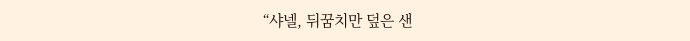“샤넬, 뒤꿈치만 덮은 샌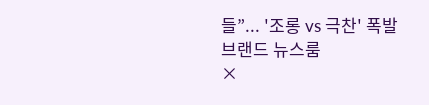들”... '조롱 vs 극찬' 폭발
브랜드 뉴스룸
×